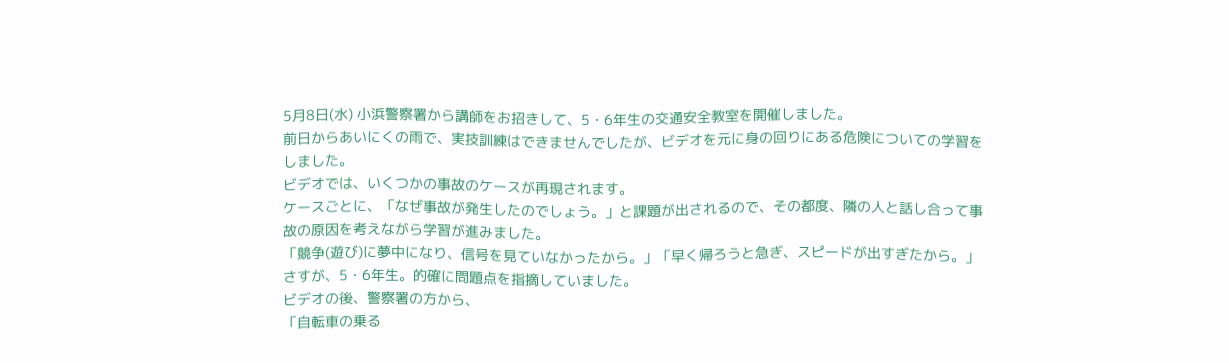5月8日(水) 小浜警察署から講師をお招きして、5・6年生の交通安全教室を開催しました。
前日からあいにくの雨で、実技訓練はできませんでしたが、ビデオを元に身の回りにある危険についての学習をしました。
ビデオでは、いくつかの事故のケースが再現されます。
ケースごとに、「なぜ事故が発生したのでしょう。」と課題が出されるので、その都度、隣の人と話し合って事故の原因を考えながら学習が進みました。
「競争(遊び)に夢中になり、信号を見ていなかったから。」「早く帰ろうと急ぎ、スピードが出すぎたから。」
さすが、5・6年生。的確に問題点を指摘していました。
ビデオの後、警察署の方から、
「自転車の乗る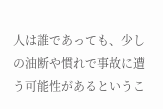人は誰であっても、少しの油断や慣れで事故に遭う可能性があるというこ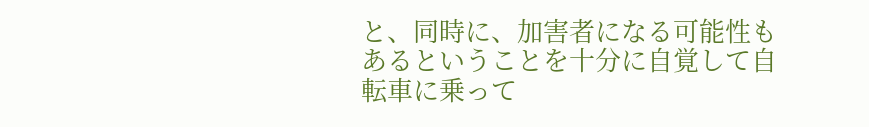と、同時に、加害者になる可能性もあるということを十分に自覚して自転車に乗って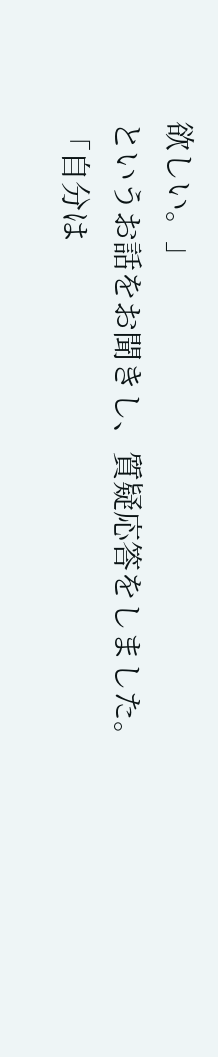欲しい。」
というお話をお聞きし、質疑応答をしました。
「自分は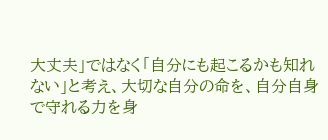大丈夫」ではなく「自分にも起こるかも知れない」と考え、大切な自分の命を、自分自身で守れる力を身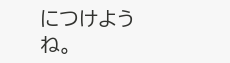につけようね。